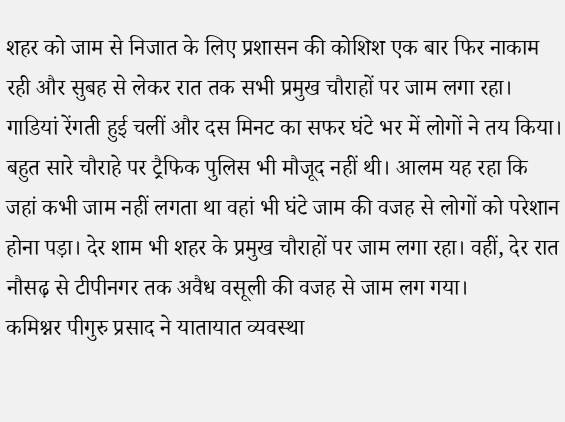शहर को जाम से निजात के लिए प्रशासन की कोशिश एक बार फिर नाकाम रही और सुबह से लेकर रात तक सभी प्रमुख चौराहों पर जाम लगा रहा। गाडियां रेंगती हुई चलीं और दस मिनट का सफर घंटे भर में लोगों ने तय किया। बहुत सारे चौराहे पर ट्रैफिक पुलिस भी मौजूद नहीं थी। आलम यह रहा कि जहां कभी जाम नहीं लगता था वहां भी घंटे जाम की वजह से लोगों को परेशान होना पड़ा। देर शाम भी शहर के प्रमुख चौराहों पर जाम लगा रहा। वहीं, देर रात नौसढ़ से टीपीनगर तक अवैध वसूली की वजह से जाम लग गया।
कमिश्नर पीगुरु प्रसाद ने यातायात व्यवस्था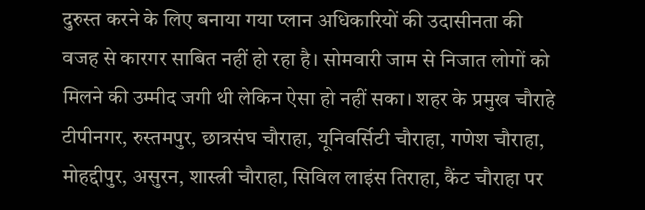दुरुस्त करने के लिए बनाया गया प्लान अधिकारियों की उदासीनता की वजह से कारगर साबित नहीं हो रहा है। सोमवारी जाम से निजात लोगों को मिलने की उम्मीद जगी थी लेकिन ऐसा हो नहीं सका। शहर के प्रमुख चौराहे टीपीनगर, रुस्तमपुर, छात्रसंघ चौराहा, यूनिवर्सिटी चौराहा, गणेश चौराहा, मोहद्दीपुर, असुरन, शास्त्री चौराहा, सिविल लाइंस तिराहा, कैंट चौराहा पर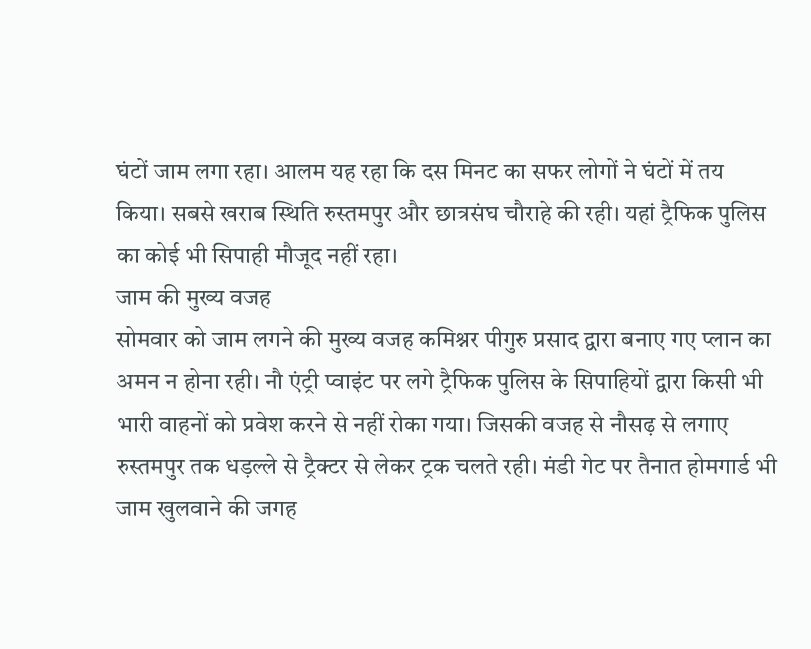घंटों जाम लगा रहा। आलम यह रहा कि दस मिनट का सफर लोगों ने घंटों में तय किया। सबसे खराब स्थिति रुस्तमपुर और छात्रसंघ चौराहे की रही। यहां ट्रैफिक पुलिस का कोई भी सिपाही मौजूद नहीं रहा।
जाम की मुख्य वजह
सोमवार को जाम लगने की मुख्य वजह कमिश्नर पीगुरु प्रसाद द्वारा बनाए गए प्लान का अमन न होना रही। नौ एंट्री प्वाइंट पर लगे ट्रैफिक पुलिस के सिपाहियों द्वारा किसी भी भारी वाहनों को प्रवेश करने से नहीं रोका गया। जिसकी वजह से नौसढ़ से लगाए रुस्तमपुर तक धड़ल्ले से ट्रैक्टर से लेकर ट्रक चलते रही। मंडी गेट पर तैनात होमगार्ड भी जाम खुलवाने की जगह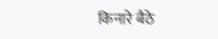किनारे बैठे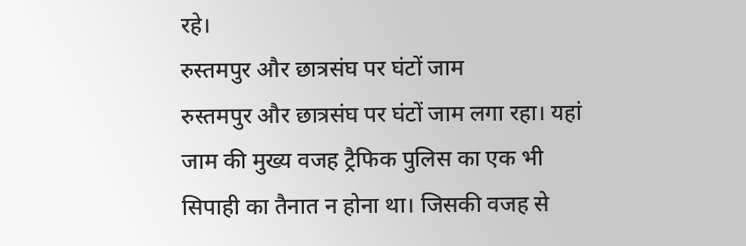रहे।
रुस्तमपुर और छात्रसंघ पर घंटों जाम
रुस्तमपुर और छात्रसंघ पर घंटों जाम लगा रहा। यहां जाम की मुख्य वजह ट्रैफिक पुलिस का एक भी सिपाही का तैनात न होना था। जिसकी वजह से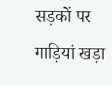सड़कों पर गाड़ियां खड़ा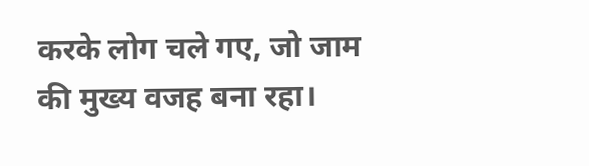करके लोग चले गए, जो जाम की मुख्य वजह बना रहा।